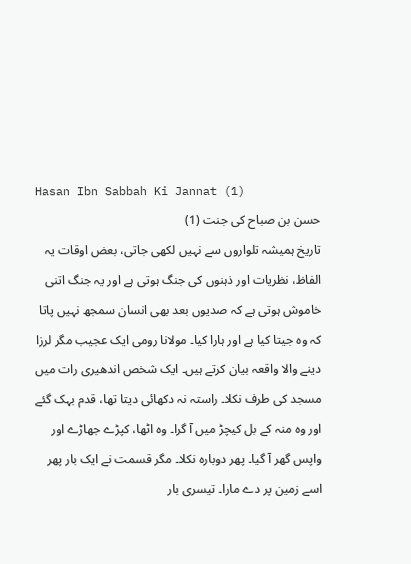Hasan Ibn Sabbah Ki Jannat (1)
حسن بن صباح کی جنت (1)
تاریخ ہمیشہ تلواروں سے نہیں لکھی جاتی، بعض اوقات یہ الفاظ، نظریات اور ذہنوں کی جنگ ہوتی ہے اور یہ جنگ اتنی خاموش ہوتی ہے کہ صدیوں بعد بھی انسان سمجھ نہیں پاتا کہ وہ جیتا کیا ہے اور ہارا کیا۔ مولانا رومی ایک عجیب مگر لرزا دینے والا واقعہ بیان کرتے ہیں۔ ایک شخص اندھیری رات میں مسجد کی طرف نکلا۔ راستہ نہ دکھائی دیتا تھا، قدم بہک گئے اور وہ منہ کے بل کیچڑ میں آ گرا۔ وہ اٹھا، کپڑے جھاڑے اور واپس گھر آ گیا۔ پھر دوبارہ نکلا۔ مگر قسمت نے ایک بار پھر اسے زمین پر دے مارا۔ تیسری بار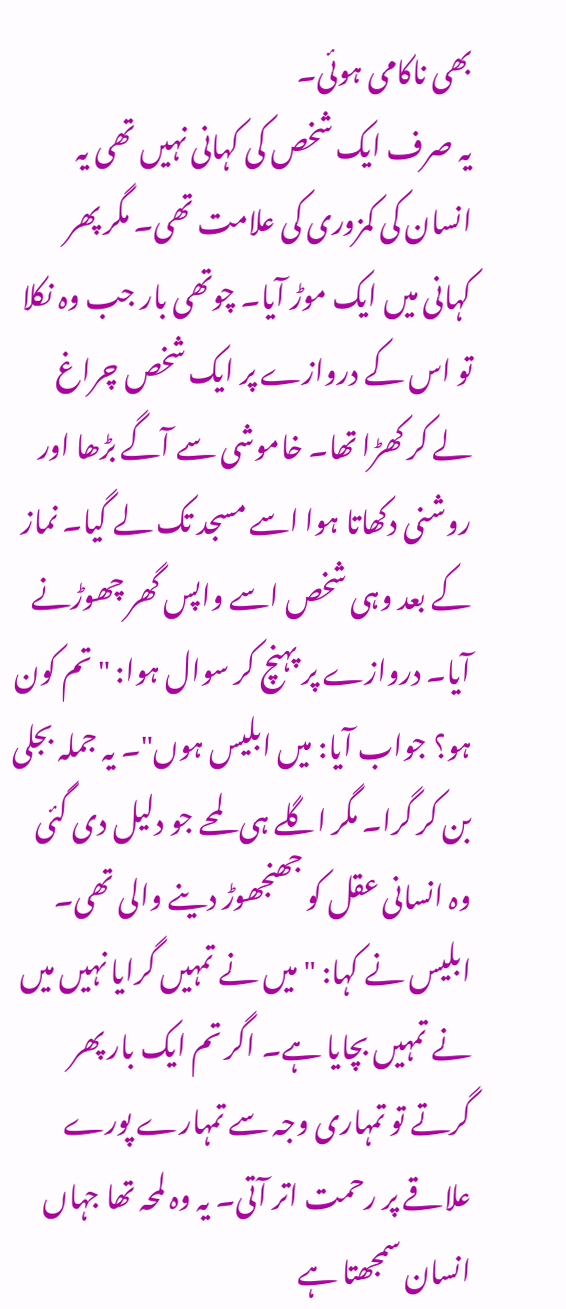بھی ناکامی ہوئی۔
یہ صرف ایک شخص کی کہانی نہیں تھی یہ انسان کی کمزوری کی علامت تھی۔ مگر پھر کہانی میں ایک موڑ آیا۔ چوتھی بار جب وہ نکلا تو اس کے دروازے پر ایک شخص چراغ لے کر کھڑا تھا۔ خاموشی سے آگے بڑھا اور روشنی دکھاتا ہوا اسے مسجد تک لے گیا۔ نماز کے بعد وہی شخص اسے واپس گھر چھوڑنے آیا۔ دروازے پر پہنچ کر سوال ہوا: "تم کون ہو؟ جواب آیا: میں ابلیس ہوں"۔ یہ جملہ بجلی بن کر گرا۔ مگر اگلے ہی لمحے جو دلیل دی گئی وہ انسانی عقل کو جھنجھوڑ دینے والی تھی۔ ابلیس نے کہا: "میں نے تمہیں گرایا نہیں میں نے تمہیں بچایا ہے۔ اگر تم ایک بار پھر گرتے تو تمہاری وجہ سے تمہارے پورے علاقے پر رحمت اتر آتی۔ یہ وہ لمحہ تھا جہاں انسان سمجھتا ہے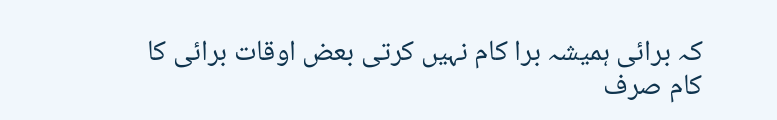کہ برائی ہمیشہ برا کام نہیں کرتی بعض اوقات برائی کا کام صرف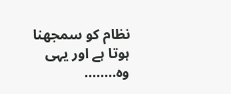نظام کو سمجھنا ہوتا ہے اور یہی وہ........